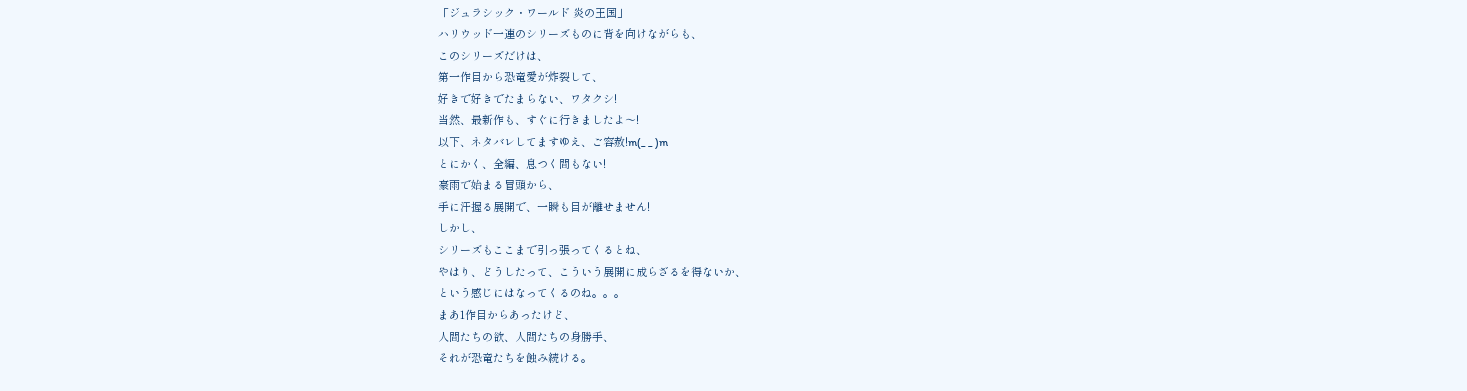「ジュラシック・ワールド 炎の王国」
ハリウッド一連のシリーズものに背を向けながらも、
このシリーズだけは、
第一作目から恐竜愛が炸裂して、
好きで好きでたまらない、ワタクシ!
当然、最新作も、すぐに行きましたよ〜!
以下、ネタバレしてますゆえ、ご容赦!m(_ _ )m
とにかく、全編、息つく間もない!
豪雨で始まる冒頭から、
手に汗握る展開で、一瞬も目が離せません!
しかし、
シリーズもここまで引っ張ってくるとね、
やはり、どうしたって、こういう展開に成らざるを得ないか、
という感じにはなってくるのね。。。
まあ1作目からあったけど、
人間たちの欲、人間たちの身勝手、
それが恐竜たちを蝕み続ける。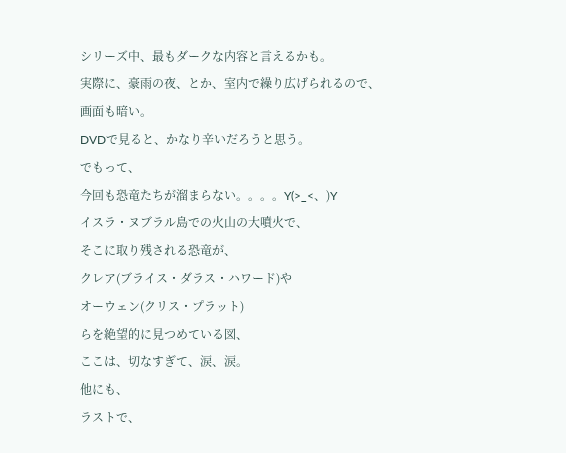シリーズ中、最もダークな内容と言えるかも。
実際に、豪雨の夜、とか、室内で繰り広げられるので、
画面も暗い。
DVDで見ると、かなり辛いだろうと思う。
でもって、
今回も恐竜たちが溜まらない。。。。Y(>_<、)Y
イスラ・ヌブラル島での火山の大噴火で、
そこに取り残される恐竜が、
クレア(ブライス・ダラス・ハワード)や
オーウェン(クリス・プラット)
らを絶望的に見つめている図、
ここは、切なすぎて、涙、涙。
他にも、
ラストで、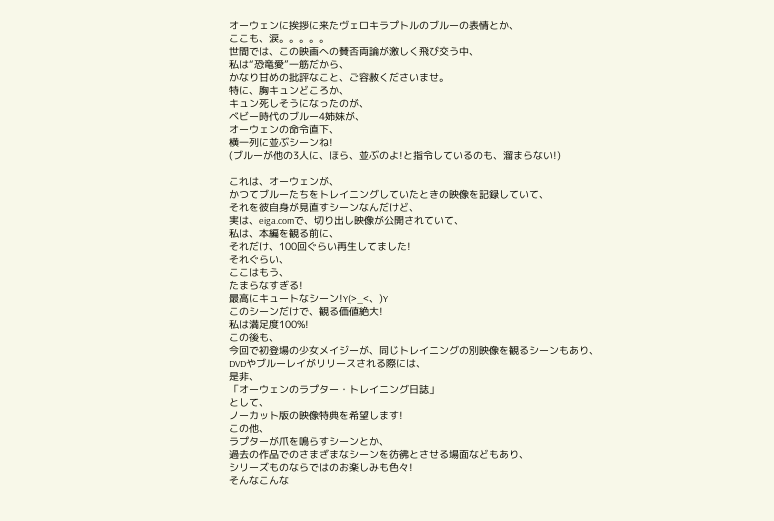オーウェンに挨拶に来たヴェロキラプトルのブルーの表情とか、
ここも、涙。。。。。
世間では、この映画への賛否両論が激しく飛び交う中、
私は“恐竜愛”一筋だから、
かなり甘めの批評なこと、ご容赦くださいませ。
特に、胸キュンどころか、
キュン死しそうになったのが、
ベビー時代のブルー4姉妹が、
オーウェンの命令直下、
横一列に並ぶシーンね!
(ブルーが他の3人に、ほら、並ぶのよ!と指令しているのも、溜まらない!)

これは、オーウェンが、
かつてブルーたちをトレイニングしていたときの映像を記録していて、
それを彼自身が見直すシーンなんだけど、
実は、eiga.comで、切り出し映像が公開されていて、
私は、本編を観る前に、
それだけ、100回ぐらい再生してました!
それぐらい、
ここはもう、
たまらなすぎる!
最高にキュートなシーン!Y(>_<、)Y
このシーンだけで、観る価値絶大!
私は満足度100%!
この後も、
今回で初登場の少女メイジーが、同じトレイニングの別映像を観るシーンもあり、
DVDやブルーレイがリリースされる際には、
是非、
「オーウェンのラプター・トレイニング日誌」
として、
ノーカット版の映像特典を希望します!
この他、
ラプターが爪を鳴らすシーンとか、
過去の作品でのさまざまなシーンを彷彿とさせる場面などもあり、
シリーズものならではのお楽しみも色々!
そんなこんな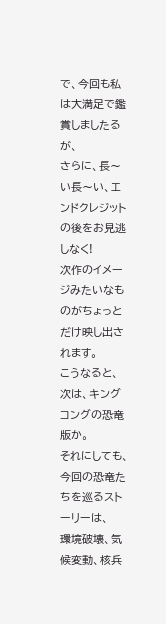で、今回も私は大満足で鑑賞しましたるが、
さらに、長〜い長〜い、エンドクレジットの後をお見逃しなく!
次作のイメージみたいなものがちょっとだけ映し出されます。
こうなると、
次は、キングコングの恐竜版か。
それにしても、
今回の恐竜たちを巡るストーリーは、
環境破壊、気候変動、核兵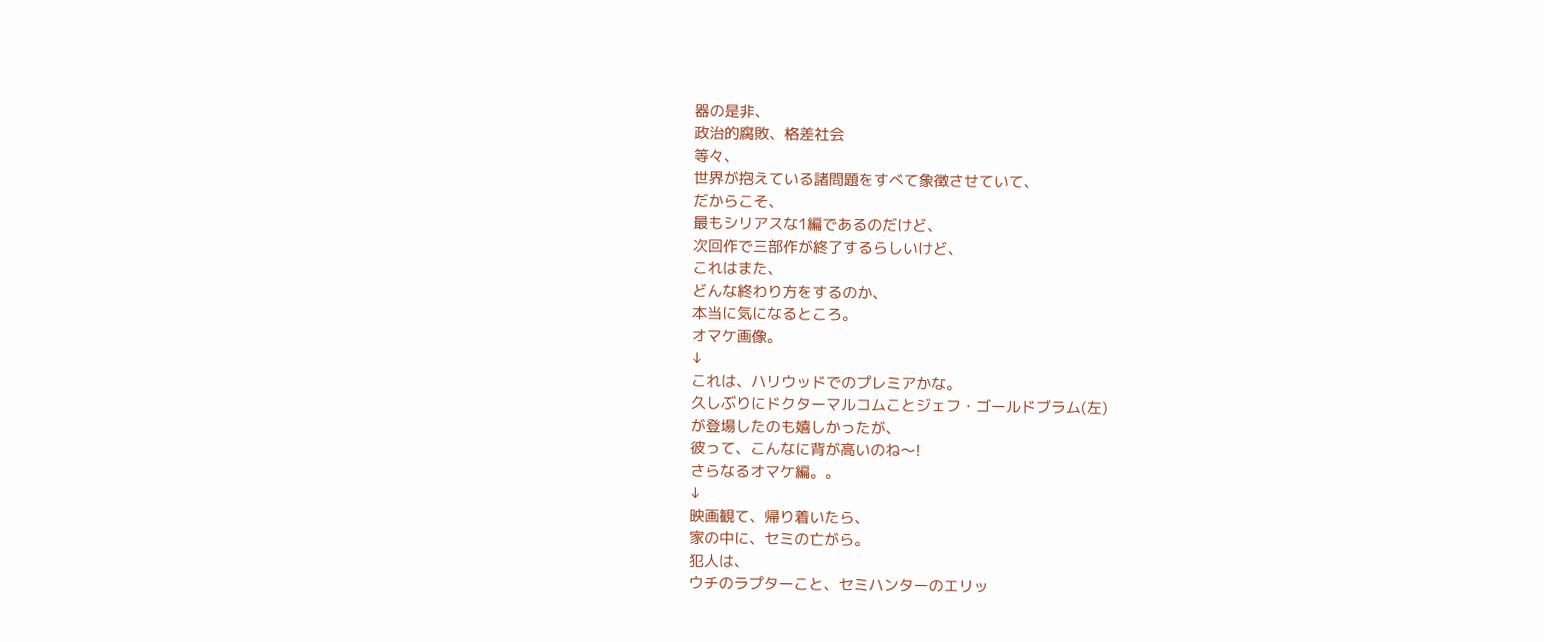器の是非、
政治的腐敗、格差社会
等々、
世界が抱えている諸問題をすべて象徴させていて、
だからこそ、
最もシリアスな1編であるのだけど、
次回作で三部作が終了するらしいけど、
これはまた、
どんな終わり方をするのか、
本当に気になるところ。
オマケ画像。
↓
これは、ハリウッドでのプレミアかな。
久しぶりにドクターマルコムことジェフ・ゴールドブラム(左)
が登場したのも嬉しかったが、
彼って、こんなに背が高いのね〜!
さらなるオマケ編。。
↓
映画観て、帰り着いたら、
家の中に、セミの亡がら。
犯人は、
ウチのラプターこと、セミハンターのエリッ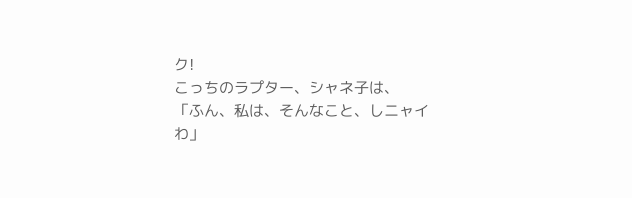ク!
こっちのラプター、シャネ子は、
「ふん、私は、そんなこと、しニャイわ」